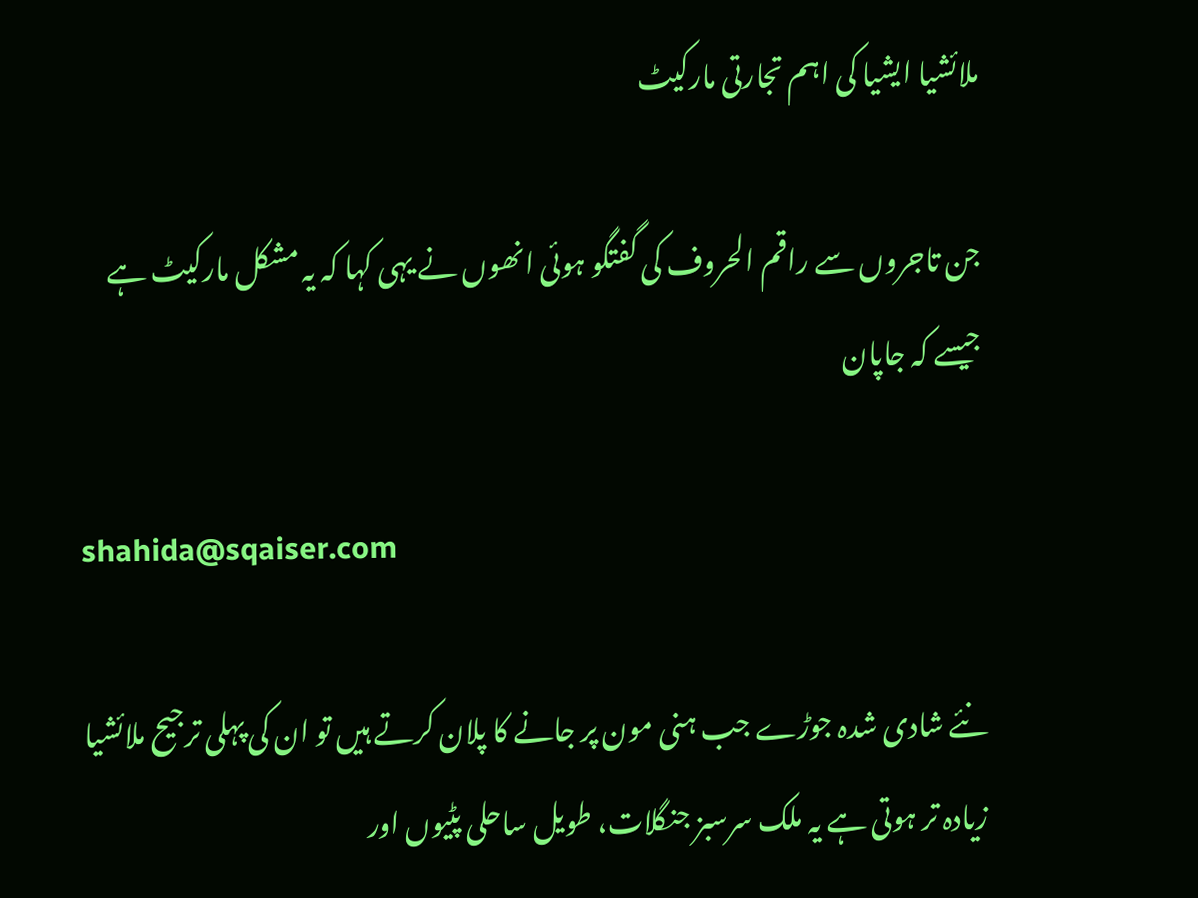ملائشیا ایشیا کی اہم تجارتی مارکیٹ

جن تاجروں سے راقم الحروف کی گفتگو ہوئی انھوں نے یہی کہا کہ یہ مشکل مارکیٹ ہے جیسے کہ جاپان

shahida@sqaiser.com

نئے شادی شدہ جوڑے جب ہنی مون پر جانے کا پلان کرتے ہیں تو ان کی پہلی ترجیح ملائشیا زیادہ تر ہوتی ہے یہ ملک سرسبز جنگلات، طویل ساحلی پٹیوں اور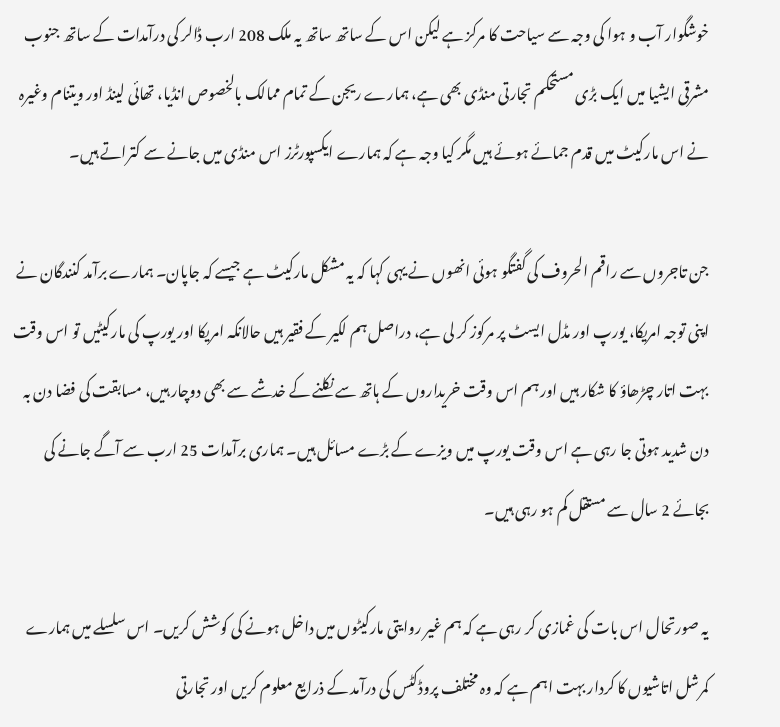خوشگوار آب و ہوا کی وجہ سے سیاحت کا مرکز ہے لیکن اس کے ساتھ ساتھ یہ ملک 208 ارب ڈالر کی درآمدات کے ساتھ جنوب مشرقی ایشیا میں ایک بڑی مستحکم تجارتی منڈی بھی ہے، ہمارے ریجن کے تمام ممالک بالخصوص انڈیا، تھائی لینڈ اور ویتنام وغیرہ نے اس مارکیٹ میں قدم جمائے ہوئے ہیں مگر کیا وجہ ہے کہ ہمارے ایکسپورٹرز اس منڈی میں جانے سے کتراتے ہیں۔

جن تاجروں سے راقم الحروف کی گفتگو ہوئی انھوں نے یہی کہا کہ یہ مشکل مارکیٹ ہے جیسے کہ جاپان۔ ہمارے برآمد کنندگان نے اپنی توجہ امریکا، یورپ اور مڈل ایسٹ پر مرکوز کر لی ہے، دراصل ہم لکیر کے فقیر ہیں حالانکہ امریکا اور یورپ کی مارکیٹیں تو اس وقت بہت اتار چڑھاؤ کا شکار ہیں اور ہم اس وقت خریداروں کے ہاتھ سے نکلنے کے خدشے سے بھی دوچار ہیں، مسابقت کی فضا دن بہ دن شدید ہوتی جا رہی ہے اس وقت یورپ میں ویزے کے بڑے مسائل ہیں۔ ہماری برآمدات 25 ارب سے آگے جانے کی بجائے 2 سال سے مستقل کم ہو رہی ہیں۔

یہ صورتحال اس بات کی غمازی کر رہی ہے کہ ہم غیر روایتی مارکیٹوں میں داخل ہونے کی کوشش کریں۔ اس سلسلے میں ہمارے کمرشل اتاشیوں کا کردار بہت اہم ہے کہ وہ مختلف پروڈکٹس کی درآمد کے ذرایع معلوم کریں اور تجارتی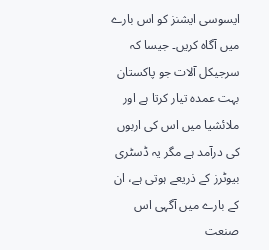ایسوسی ایشنز کو اس بارے میں آگاہ کریں۔ جیسا کہ سرجیکل آلات جو پاکستان بہت عمدہ تیار کرتا ہے اور ملائشیا میں اس کی اربوں کی درآمد ہے مگر یہ ڈسٹری بیوٹرز کے ذریعے ہوتی ہے، ان کے بارے میں آگہی اس صنعت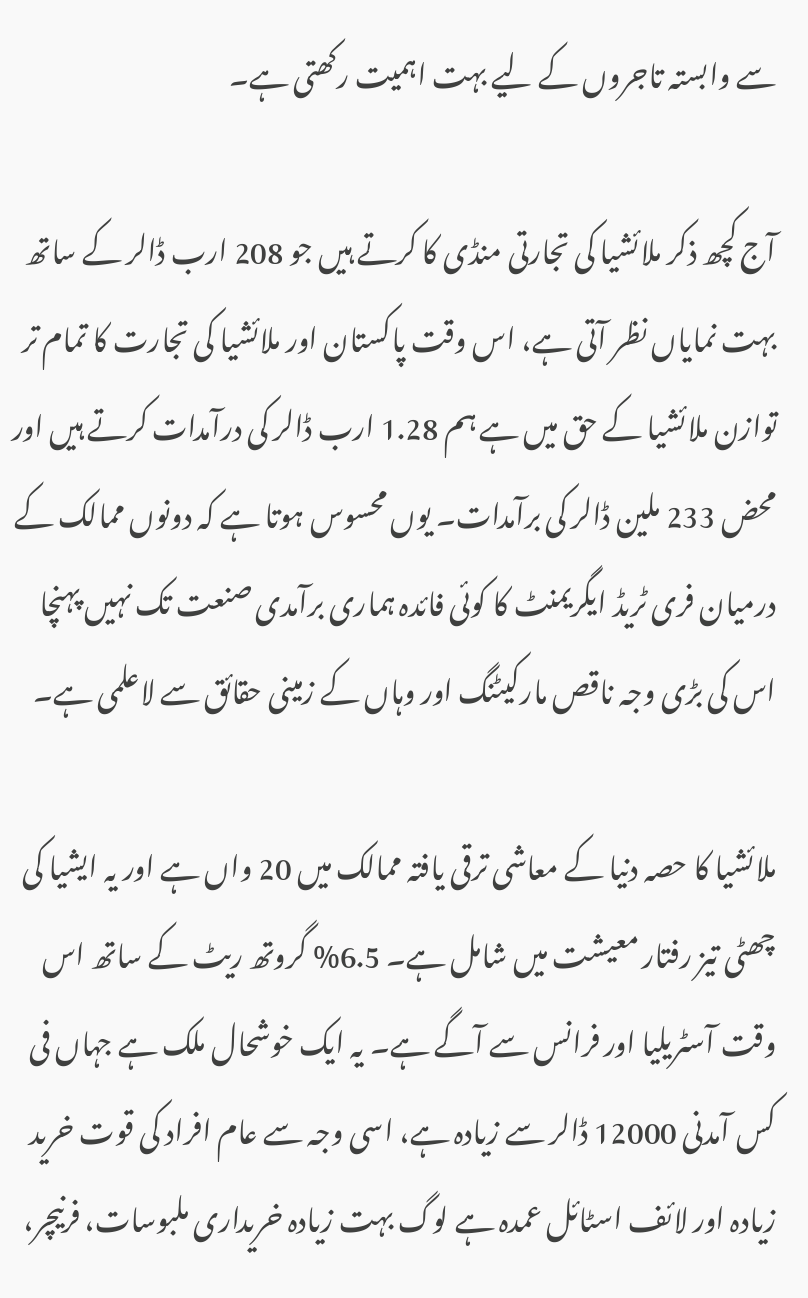سے وابستہ تاجروں کے لیے بہت اہمیت رکھتی ہے۔

آج کچھ ذکر ملائشیا کی تجارتی منڈی کا کرتے ہیں جو 208 ارب ڈالر کے ساتھ بہت نمایاں نظر آتی ہے، اس وقت پاکستان اور ملائشیا کی تجارت کا تمام تر توازن ملائشیا کے حق میں ہے ہم 1.28 ارب ڈالر کی درآمدات کرتے ہیں اور محض 233 ملین ڈالر کی برآمدات۔ یوں محسوس ہوتا ہے کہ دونوں ممالک کے درمیان فری ٹریڈ ایگریمنٹ کا کوئی فائدہ ہماری برآمدی صنعت تک نہیں پہنچا اس کی بڑی وجہ ناقص مارکیٹنگ اور وہاں کے زمینی حقائق سے لاعلمی ہے۔

ملائشیا کا حصہ دنیا کے معاشی ترقی یافتہ ممالک میں 20 واں ہے اور یہ ایشیا کی چھٹی تیز رفتار معیشت میں شامل ہے۔ 6.5% گروتھ ریٹ کے ساتھ اس وقت آسٹریلیا اور فرانس سے آگے ہے۔ یہ ایک خوشحال ملک ہے جہاں فی کس آمدنی 12000 ڈالر سے زیادہ ہے، اسی وجہ سے عام افراد کی قوت خرید زیادہ اور لائف اسٹائل عمدہ ہے لوگ بہت زیادہ خریداری ملبوسات، فرنیچر،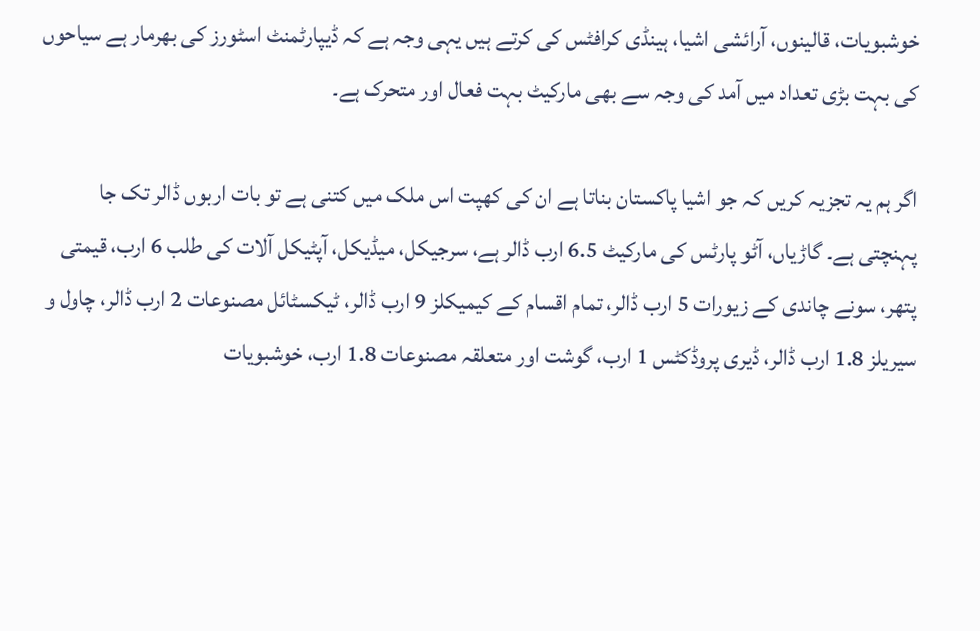خوشبویات، قالینوں، آرائشی اشیا، ہینڈی کرافٹس کی کرتے ہیں یہی وجہ ہے کہ ڈیپارٹمنٹ اسٹورز کی بھرمار ہے سیاحوں کی بہت بڑی تعداد میں آمد کی وجہ سے بھی مارکیٹ بہت فعال اور متحرک ہے۔

اگر ہم یہ تجزیہ کریں کہ جو اشیا پاکستان بناتا ہے ان کی کھپت اس ملک میں کتنی ہے تو بات اربوں ڈالر تک جا پہنچتی ہے۔ گاڑیاں، آٹو پارٹس کی مارکیٹ 6.5 ارب ڈالر ہے، سرجیکل، میڈیکل، آپٹیکل آلات کی طلب 6 ارب، قیمتی پتھر، سونے چاندی کے زیورات 5 ارب ڈالر، تمام اقسام کے کیمیکلز 9 ارب ڈالر، ٹیکسٹائل مصنوعات 2 ارب ڈالر، چاول و سیریلز 1.8 ارب ڈالر، ڈیری پروڈکٹس 1 ارب، گوشت اور متعلقہ مصنوعات 1.8 ارب، خوشبویات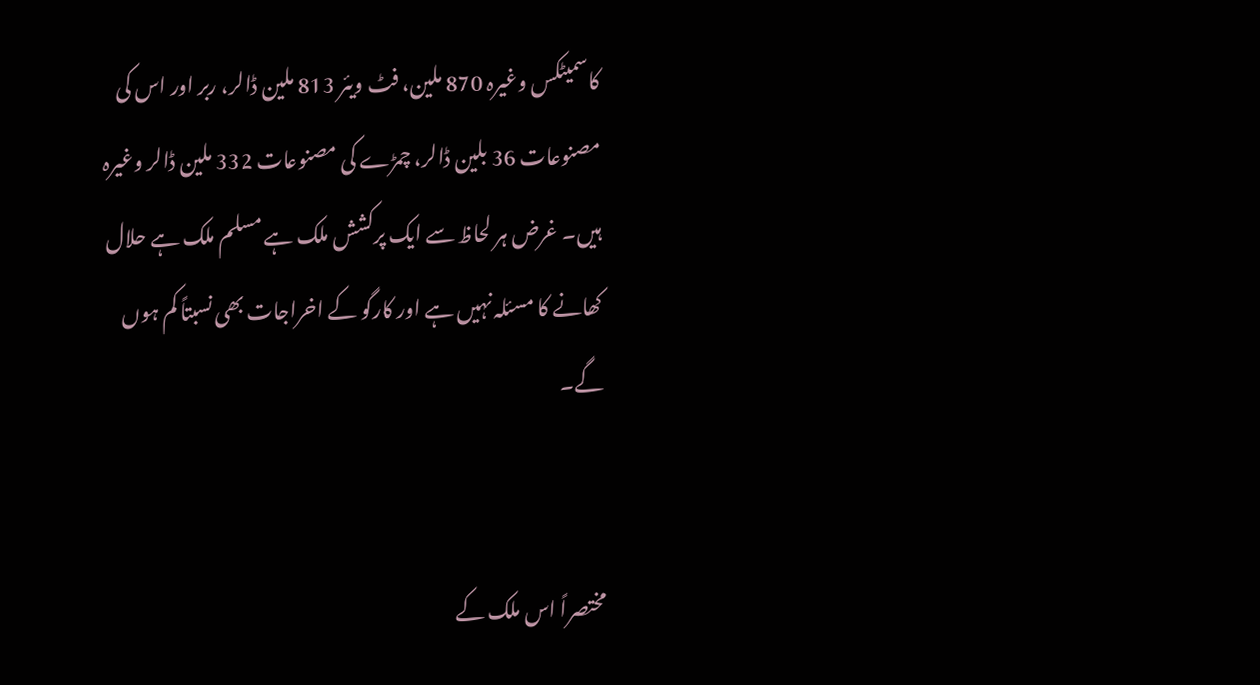کاسمیٹکس وغیرہ 870 ملین، فٹ ویئر 813 ملین ڈالر، ربر اور اس کی مصنوعات 36 بلین ڈالر، چمڑے کی مصنوعات 332 ملین ڈالر وغیرہ ہیں۔ غرض ہر لحاظ سے ایک پرکشش ملک ہے مسلم ملک ہے حلال کھانے کا مسئلہ نہیں ہے اور کارگو کے اخراجات بھی نسبتاً کم ہوں گے۔


مختصراً اس ملک کے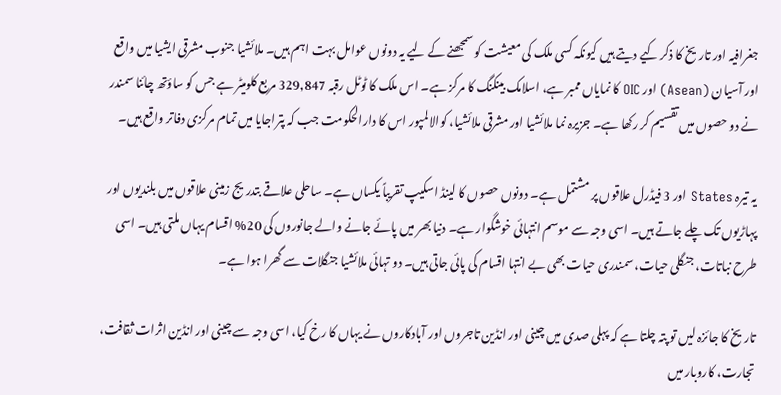جغرافیہ اور تاریخ کا ذکر کیے دیتے ہیں کیونکہ کسی ملک کی معیشت کو سمجھنے کے لیے یہ دونوں عوامل بہت اہم ہیں۔ ملائشیا جنوب مشرقی ایشیا میں واقع اور آسیان (Asean) اور OIC کا نمایاں ممبر ہے، اسلامک بینکنگ کا مرکز ہے۔ اس ملک کا ٹوٹل رقبہ 329,847 مربع کلومیٹر ہے جس کو ساؤتھ چائنا سمندر نے دو حصوں میں تقسیم کر رکھا ہے۔ جزیرہ نما ملائشیا اور مشرقی ملائشیا، کوالالمپور اس کا دارالحکومت جب کہ پتراجایا میں تمام مرکزی دفاتر واقع ہیں۔

یہ تیرہ States اور 3 فیڈرل علاقوں پر مشتمل ہے۔ دونوں حصوں کا لینڈ اسکیپ تقریباً یکساں ہے۔ ساحلی علاقے بتدریج زمینی علاقوں میں بلندیوں اور پہاڑیوں تک چلے جاتے ہیں۔ اسی وجہ سے موسم انتہائی خوشگوار ہے۔ دنیا بھر میں پائے جانے والے جانوروں کی 20% اقسام یہاں ملتی ہیں۔ اسی طرح نباتات، جنگلی حیات، سمندری حیات بھی بے انتہا اقسام کی پائی جاتی ہیں۔ دو تہائی ملائشیا جنگلات سے گھرا ہوا ہے۔

تاریخ کا جائزہ لیں تو پتہ چلتا ہے کہ پہلی صدی میں چینی اور انڈین تاجروں اور آبادکاروں نے یہاں کا رخ کیا، اسی وجہ سے چینی اور انڈین اثرات ثقافت، تجارت، کاروبار میں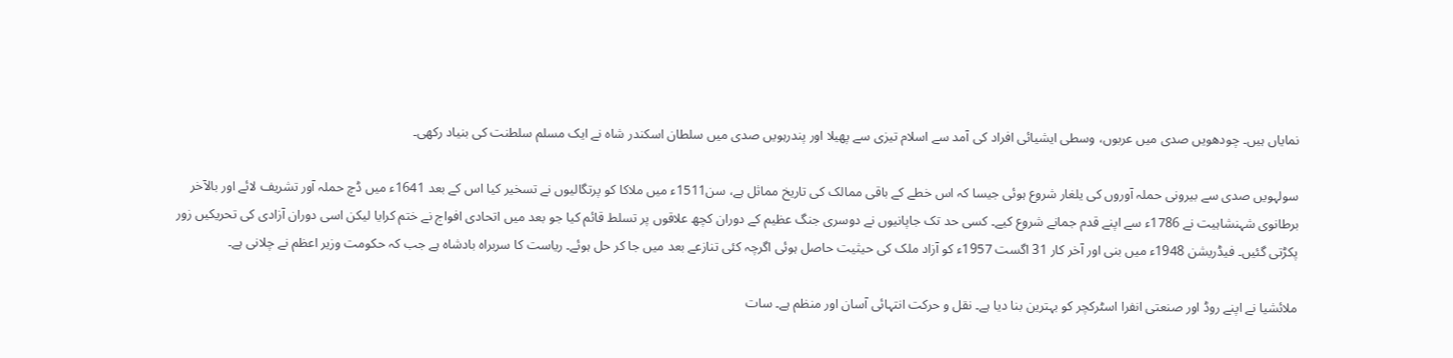نمایاں ہیں۔ چودھویں صدی میں عربوں، وسطی ایشیائی افراد کی آمد سے اسلام تیزی سے پھیلا اور پندرہویں صدی میں سلطان اسکندر شاہ نے ایک مسلم سلطنت کی بنیاد رکھی۔

سولہویں صدی سے بیرونی حملہ آوروں کی یلغار شروع ہوئی جیسا کہ اس خطے کے باقی ممالک کی تاریخ مماثل ہے، سن1511ء میں ملاکا کو پرتگالیوں نے تسخیر کیا اس کے بعد 1641ء میں ڈچ حملہ آور تشریف لائے اور بالآخر برطانوی شہنشاہیت نے 1786ء سے اپنے قدم جمانے شروع کیے۔ کسی حد تک جاپانیوں نے دوسری جنگ عظیم کے دوران کچھ علاقوں پر تسلط قائم کیا جو بعد میں اتحادی افواج نے ختم کرایا لیکن اسی دوران آزادی کی تحریکیں زور پکڑتی گئیں۔ فیڈریشن 1948ء میں بنی اور آخر کار 31 اگست 1957ء کو آزاد ملک کی حیثیت حاصل ہوئی اگرچہ کئی تنازعے بعد میں جا کر حل ہوئے۔ ریاست کا سربراہ بادشاہ ہے جب کہ حکومت وزیر اعظم نے چلانی ہے۔

ملائشیا نے اپنے روڈ اور صنعتی انفرا اسٹرکچر کو بہترین بنا دیا ہے۔ نقل و حرکت انتہائی آسان اور منظم ہے۔ سات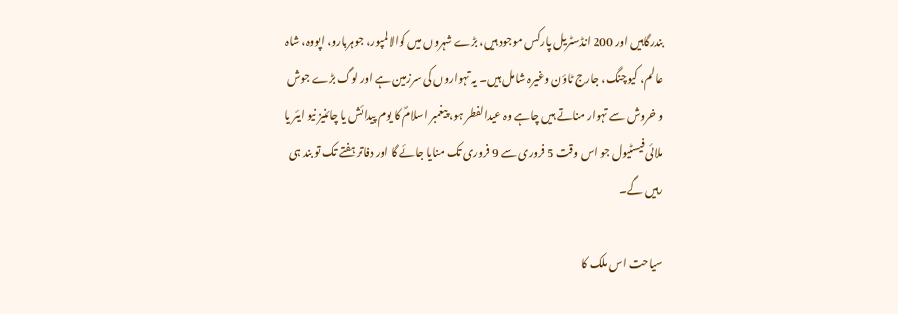بندرگاہیں اور 200 انڈسٹریل پارکس موجود ہیں، بڑے شہروں میں کوالالمپور، جوہربارو، اپووہ، شاہ عالم، کیوچنگ، جارج ٹاؤن وغیرہ شامل ہیں۔ یہ تہواروں کی سرزمین ہے اور لوگ بڑے جوش و خروش سے تہوار مناتے ہیں چاہے وہ عیدالفطر ہو، پیغمبر اسلامؐ کا یوم پیدائش یا چائنیز نیو ایئر یا ملائی فیسٹیول جو اس وقت 5 فروری سے 9 فروری تک منایا جائے گا اور دفاتر ہفتے تک تو بند ہی رہیں گے۔

سیاحت اس ملک کا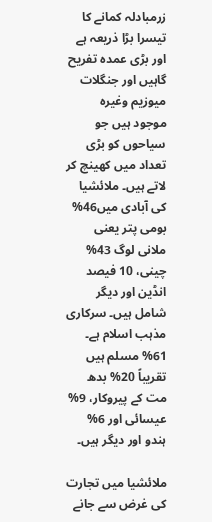زرمبادلہ کمانے کا تیسرا بڑا ذریعہ ہے اور بڑی عمدہ تفریح گاہیں اور جنگلات میوزیم وغیرہ موجود ہیں جو سیاحوں کو بڑی تعداد میں کھینچ کر لاتے ہیں۔ ملائشیا کی آبادی میں46% بومی پتر یعنی ملانی لوگ 43% چینی، 10 فیصد انڈین اور دیگر شامل ہیں۔ سرکاری مذہب اسلام ہے۔ 61% مسلم ہیں تقریباً 20% بدھ مت کے پیروکار، 9% عیسائی اور 6% ہندو اور دیگر ہیں۔

ملائشیا میں تجارت کی غرض سے جانے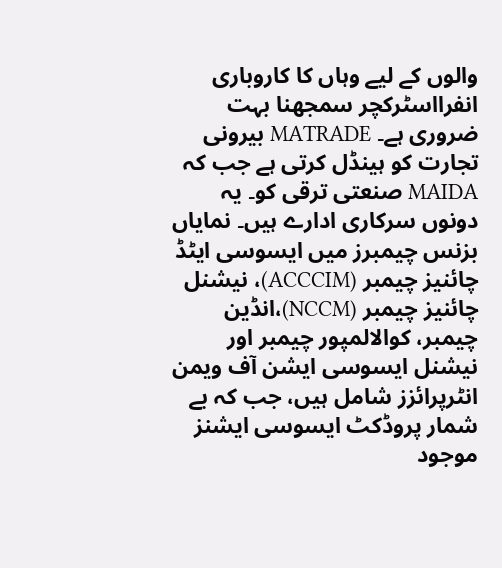والوں کے لیے وہاں کا کاروباری انفرااسٹرکچر سمجھنا بہت ضروری ہے۔ MATRADE بیرونی تجارت کو ہینڈل کرتی ہے جب کہ MAIDA صنعتی ترقی کو۔ یہ دونوں سرکاری ادارے ہیں۔ نمایاں بزنس چیمبرز میں ایسوسی ایٹڈ چائنیز چیمبر (ACCCIM)، نیشنل چائنیز چیمبر (NCCM)،انڈین چیمبر، کوالالمپور چیمبر اور نیشنل ایسوسی ایشن آف ویمن انٹرپرائزز شامل ہیں، جب کہ بے شمار پروڈکٹ ایسوسی ایشنز موجود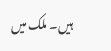ہیں۔ ملک میں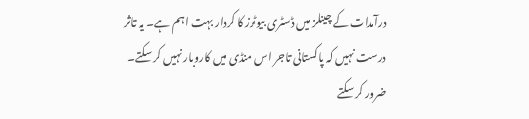درآمدات کے چینلز میں ڈسٹری بیوٹرز کا کردار بہت اہم ہے۔ یہ تاثر درست نہیں کہ پاکستانی تاجر اس منڈی میں کاروبار نہیں کر سکتے۔ ضرور کر سکتے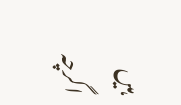ہیں اگرچہ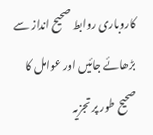کاروباری روابط صحیح انداز سے بڑھائے جائیں اور عوامل کا صحیح طور پر تجزیہ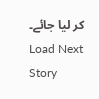کر لیا جائے۔
Load Next Story